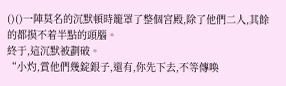()()一陣莫名的沉默頓時籠罩了整個宮殿,除了他們二人,其餘的都摸不着半點的頭腦。
終于,這沉默被劃破。
“小灼,賞他們幾錠銀子,還有,你先下去,不等傳喚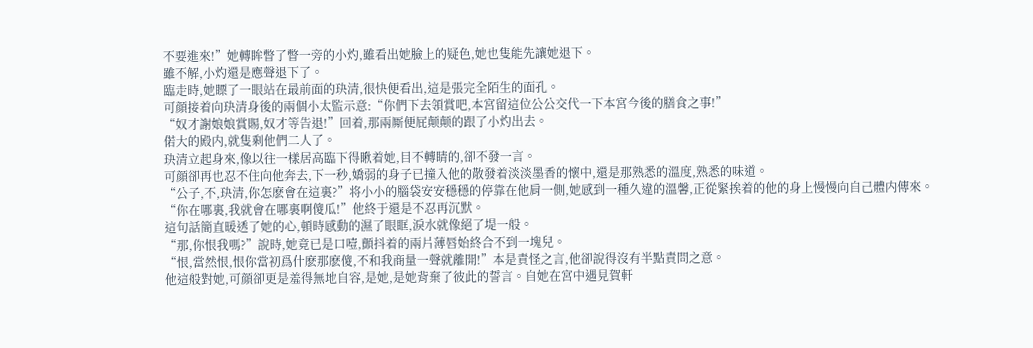不要進來!”她轉眸瞥了瞥一旁的小灼,雖看出她臉上的疑色,她也隻能先讓她退下。
雖不解,小灼還是應聲退下了。
臨走時,她瞟了一眼站在最前面的玦清,很快便看出,這是張完全陌生的面孔。
可顔接着向玦清身後的兩個小太監示意:“你們下去領賞吧,本宮留這位公公交代一下本宮今後的膳食之事!”
“奴才謝娘娘賞賜,奴才等告退!”回着,那兩厮便屁颠颠的跟了小灼出去。
偌大的殿内,就隻剩他們二人了。
玦清立起身來,像以往一樣居高臨下得瞅着她,目不轉睛的,卻不發一言。
可顔卻再也忍不住向他奔去,下一秒,嬌弱的身子已撞入他的散發着淡淡墨香的懷中,還是那熟悉的溫度,熟悉的味道。
“公子,不,玦清,你怎麽會在這裏?”将小小的腦袋安安穩穩的停靠在他肩一側,她感到一種久違的溫馨,正從緊挨着的他的身上慢慢向自己體内傳來。
“你在哪裏,我就會在哪裏啊傻瓜!”他終于還是不忍再沉默。
這句話簡直暖透了她的心,頓時感動的濕了眼眶,淚水就像絕了堤一般。
“那,你恨我嗎?”說時,她竟已是口噎,顫抖着的兩片薄唇始終合不到一塊兒。
“恨,當然恨,恨你當初爲什麽那麽傻,不和我商量一聲就離開!”本是責怪之言,他卻說得沒有半點責問之意。
他這般對她,可顔卻更是羞得無地自容,是她,是她背棄了彼此的誓言。自她在宮中遇見賀軒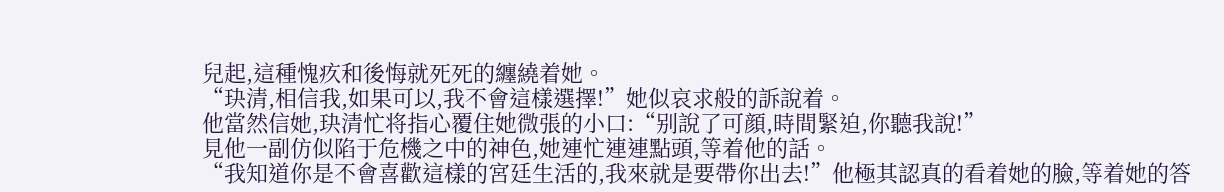兒起,這種愧疚和後悔就死死的纏繞着她。
“玦清,相信我,如果可以,我不會這樣選擇!”她似哀求般的訴說着。
他當然信她,玦清忙将指心覆住她微張的小口:“别說了可顔,時間緊迫,你聽我說!”
見他一副仿似陷于危機之中的神色,她連忙連連點頭,等着他的話。
“我知道你是不會喜歡這樣的宮廷生活的,我來就是要帶你出去!”他極其認真的看着她的臉,等着她的答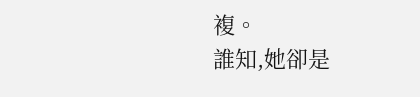複。
誰知,她卻是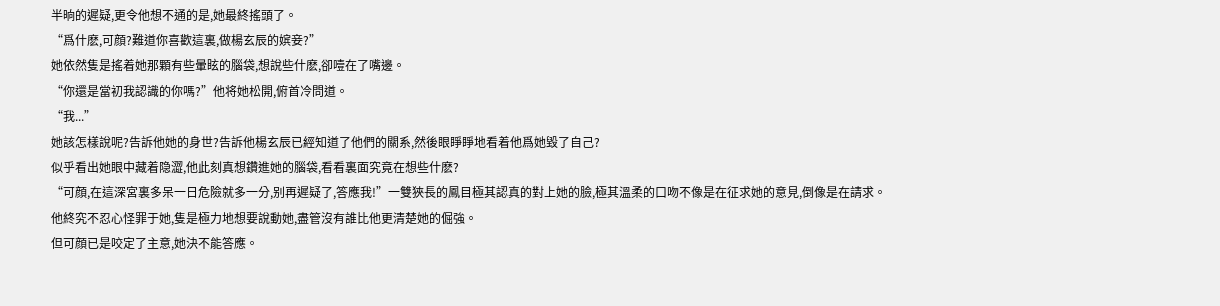半晌的遲疑,更令他想不通的是,她最終搖頭了。
“爲什麽,可顔?難道你喜歡這裏,做楊玄辰的嫔妾?”
她依然隻是搖着她那顆有些暈眩的腦袋,想說些什麽,卻噎在了嘴邊。
“你還是當初我認識的你嗎?”他将她松開,俯首冷問道。
“我...”
她該怎樣說呢?告訴他她的身世?告訴他楊玄辰已經知道了他們的關系,然後眼睜睜地看着他爲她毀了自己?
似乎看出她眼中藏着隐澀,他此刻真想鑽進她的腦袋,看看裏面究竟在想些什麽?
“可顔,在這深宮裏多呆一日危險就多一分,别再遲疑了,答應我!”一雙狹長的鳳目極其認真的對上她的臉,極其溫柔的口吻不像是在征求她的意見,倒像是在請求。
他終究不忍心怪罪于她,隻是極力地想要說動她,盡管沒有誰比他更清楚她的倔強。
但可顔已是咬定了主意,她決不能答應。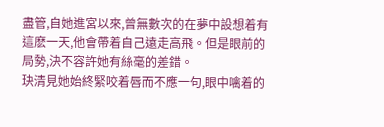盡管,自她進宮以來,曾無數次的在夢中設想着有這麽一天,他會帶着自己遠走高飛。但是眼前的局勢,決不容許她有絲毫的差錯。
玦清見她始終緊咬着唇而不應一句,眼中噙着的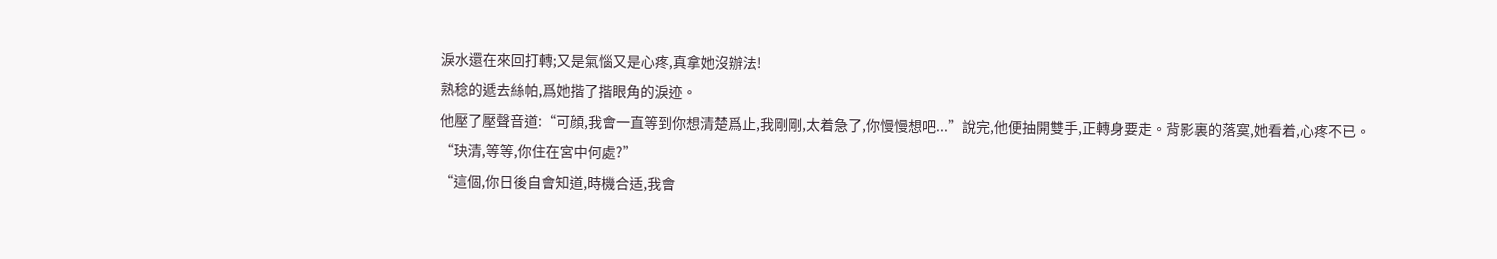淚水還在來回打轉;又是氣惱又是心疼,真拿她沒辦法!
熟稔的遞去絲帕,爲她揩了揩眼角的淚迹。
他壓了壓聲音道:“可顔,我會一直等到你想清楚爲止,我剛剛,太着急了,你慢慢想吧...”說完,他便抽開雙手,正轉身要走。背影裏的落寞,她看着,心疼不已。
“玦清,等等,你住在宮中何處?”
“這個,你日後自會知道,時機合适,我會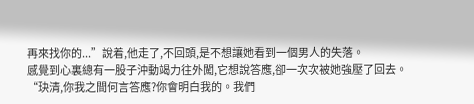再來找你的...”說着,他走了,不回頭,是不想讓她看到一個男人的失落。
感覺到心裏總有一股子沖動竭力往外闖,它想說答應,卻一次次被她強壓了回去。
“玦清,你我之間何言答應?你會明白我的。我們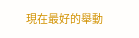現在最好的舉動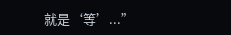就是‘等’...”